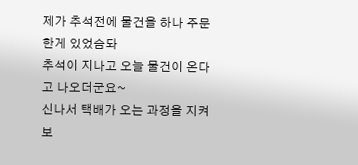제가 추석전에 물건을 하나 주문한게 있었슴돠
추석이 지나고 오늘 물건이 온다고 나오더군요~
신나서 택배가 오는 과정을 지켜보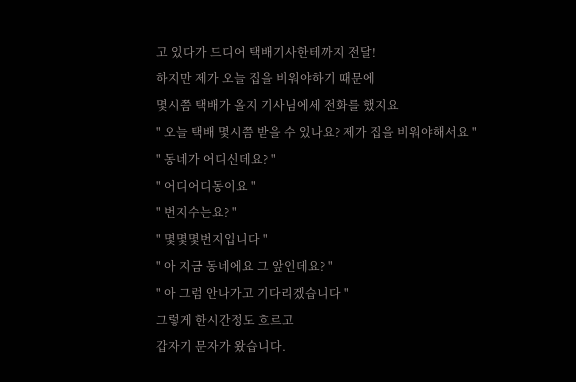고 있다가 드디어 택배기사한테까지 전달!
하지만 제가 오늘 집을 비워야하기 때문에
몇시쯤 택배가 올지 기사님에세 전화를 했지요
" 오늘 택배 몇시쯤 받을 수 있나요? 제가 집을 비워야해서요 "
" 동네가 어디신데요? "
" 어디어디동이요 "
" 번지수는요? "
" 몇몇몇번지입니다 "
" 아 지금 동네에요 그 앞인데요? "
" 아 그럼 안나가고 기다리겠습니다 "
그렇게 한시간정도 흐르고
갑자기 문자가 왔습니다.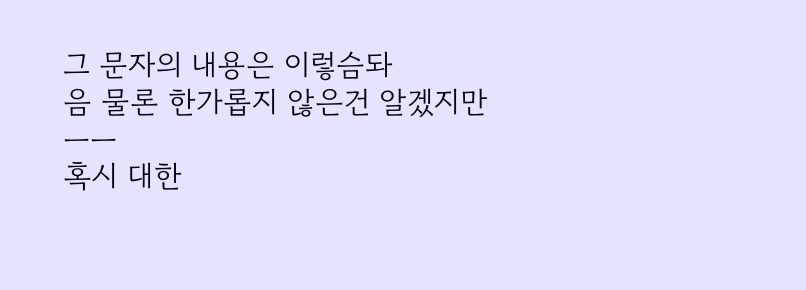그 문자의 내용은 이렇슴돠
음 물론 한가롭지 않은건 알겠지만 ㅡㅡ
혹시 대한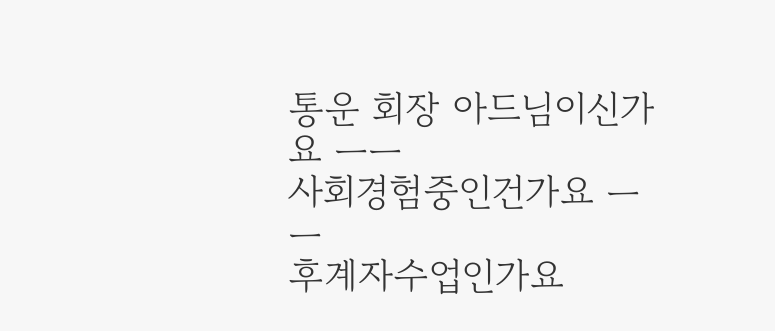통운 회장 아드님이신가요 ㅡㅡ
사회경험중인건가요 ㅡㅡ
후계자수업인가요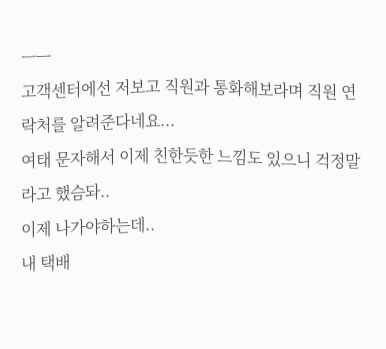ㅡㅡ
고객센터에선 저보고 직원과 통화해보라며 직원 연락처를 알려준다네요...
여태 문자해서 이제 친한듯한 느낌도 있으니 걱정말라고 했슴돠..
이제 나가야하는데..
내 택배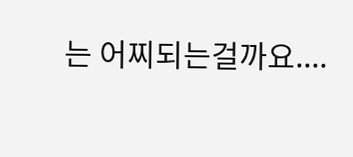는 어찌되는걸까요....